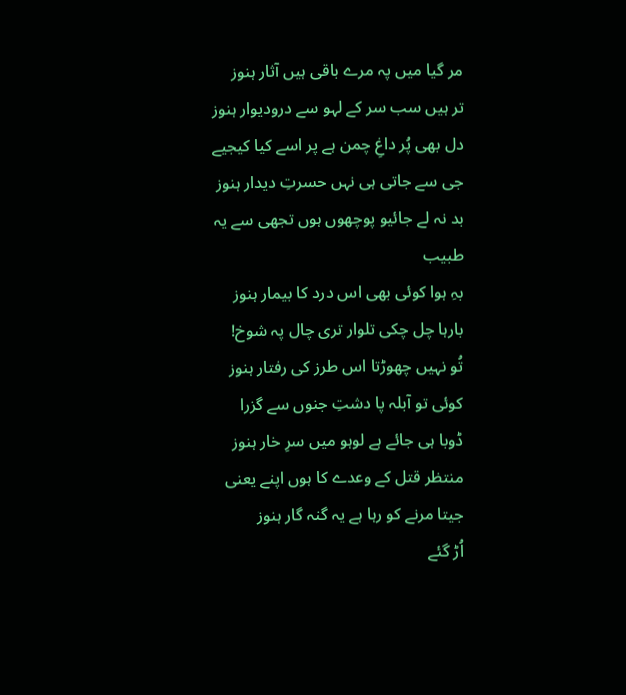مر گیا میں پہ مرے باقی ہیں آثار ہنوز
تر ہیں سب سر کے لہو سے درودیوار ہنوز
دل بھی پُر داغِ چمن ہے پر اسے کیا کیجیے
جی سے جاتی ہی نہں حسرتِ دیدار ہنوز
بد نہ لے جائیو پوچھوں ہوں تجھی سے یہ طبیب
بہِ ہوا کوئی بھی اس درد کا بیمار ہنوز
بارہا چل چکی تلوار تری چال پہ شوخ!
تُو نہیں چھوڑتا اس طرز کی رفتار ہنوز
کوئی تو آبلہ پا دشتِ جنوں سے گزرا
ڈوبا ہی جائے ہے لوہو میں سرِ خار ہنوز
منتظر قتل کے وعدے کا ہوں اپنے یعنی
جیتا مرنے کو رہا ہے یہ گنہ گار ہنوز
اُڑ گئے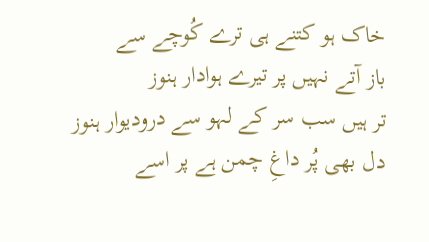خاک ہو کتنے ہی ترے کُوچے سے
باز آتے نہیں پر تیرے ہوادار ہنوز
تر ہیں سب سر کے لہو سے درودیوار ہنوز
دل بھی پُر داغِ چمن ہے پر اسے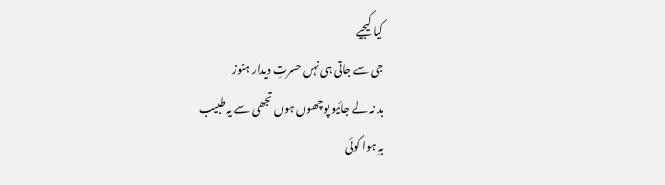کیا کیجیے
جی سے جاتی ہی نہں حسرتِ دیدار ہنوز
بد نہ لے جائیو پوچھوں ہوں تجھی سے یہ طبیب
بہِ ہوا کوئی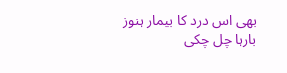بھی اس درد کا بیمار ہنوز
بارہا چل چکی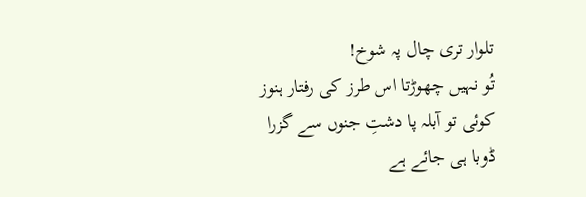تلوار تری چال پہ شوخ!
تُو نہیں چھوڑتا اس طرز کی رفتار ہنوز
کوئی تو آبلہ پا دشتِ جنوں سے گزرا
ڈوبا ہی جائے ہے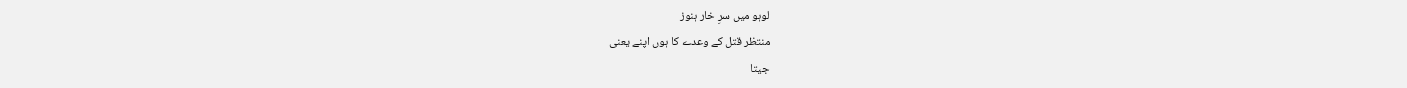لوہو میں سرِ خار ہنوز
منتظر قتل کے وعدے کا ہوں اپنے یعنی
جیتا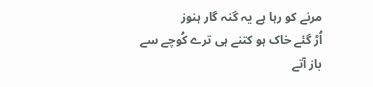مرنے کو رہا ہے یہ گنہ گار ہنوز
اُڑ گئے خاک ہو کتنے ہی ترے کُوچے سے
باز آتے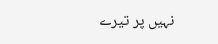نہیں پر تیرے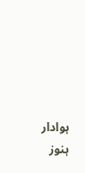ہوادار ہنوز